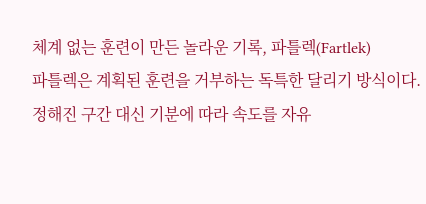체계 없는 훈련이 만든 놀라운 기록, 파틀렉(Fartlek)
파틀렉은 계획된 훈련을 거부하는 독특한 달리기 방식이다. 정해진 구간 대신 기분에 따라 속도를 자유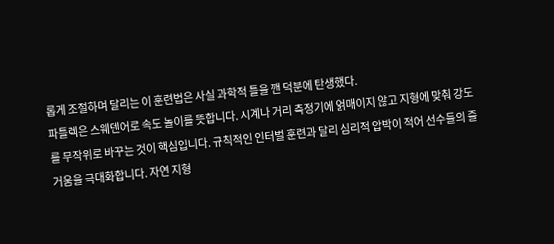롭게 조절하며 달리는 이 훈련법은 사실 과학적 틀을 깬 덕분에 탄생했다.
파틀렉은 스웨덴어로 속도 놀이를 뜻합니다. 시계나 거리 측정기에 얽매이지 않고 지형에 맞춰 강도를 무작위로 바꾸는 것이 핵심입니다. 규칙적인 인터벌 훈련과 달리 심리적 압박이 적어 선수들의 즐거움을 극대화합니다. 자연 지형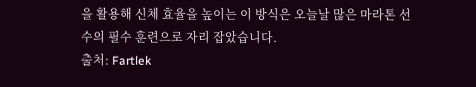을 활용해 신체 효율을 높이는 이 방식은 오늘날 많은 마라톤 선수의 필수 훈련으로 자리 잡았습니다.
출처: Fartlek